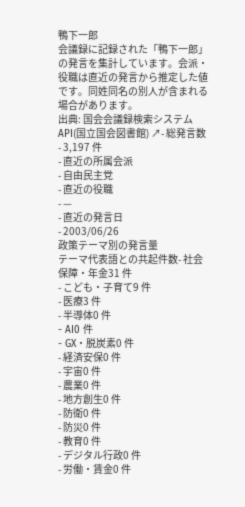鴨下一郎
会議録に記録された「鴨下一郎」の発言を集計しています。会派・役職は直近の発言から推定した値です。同姓同名の別人が含まれる場合があります。
出典: 国会会議録検索システム API(国立国会図書館) ↗- 総発言数
- 3,197 件
- 直近の所属会派
- 自由民主党
- 直近の役職
- —
- 直近の発言日
- 2003/06/26
政策テーマ別の発言量
テーマ代表語との共起件数- 社会保障・年金31 件
- こども・子育て9 件
- 医療3 件
- 半導体0 件
- AI0 件
- GX・脱炭素0 件
- 経済安保0 件
- 宇宙0 件
- 農業0 件
- 地方創生0 件
- 防衛0 件
- 防災0 件
- 教育0 件
- デジタル行政0 件
- 労働・賃金0 件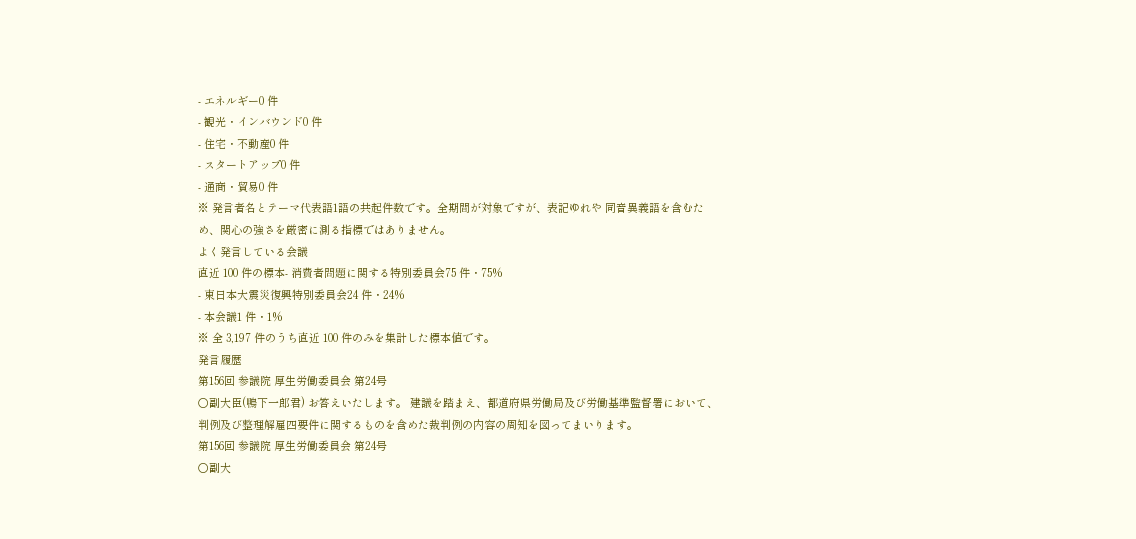- エネルギー0 件
- 観光・インバウンド0 件
- 住宅・不動産0 件
- スタートアップ0 件
- 通商・貿易0 件
※ 発言者名とテーマ代表語1語の共起件数です。全期間が対象ですが、表記ゆれや 同音異義語を含むため、関心の強さを厳密に測る指標ではありません。
よく発言している会議
直近 100 件の標本- 消費者問題に関する特別委員会75 件・75%
- 東日本大震災復興特別委員会24 件・24%
- 本会議1 件・1%
※ 全 3,197 件のうち直近 100 件のみを集計した標本値です。
発言履歴
第156回 参議院 厚生労働委員会 第24号
○副大臣(鴨下一郎君) お答えいたします。 建議を踏まえ、都道府県労働局及び労働基準監督署において、判例及び整理解雇四要件に関するものを含めた裁判例の内容の周知を図ってまいります。
第156回 参議院 厚生労働委員会 第24号
○副大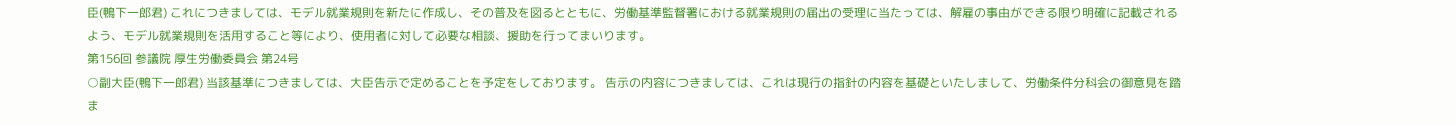臣(鴨下一郎君) これにつきましては、モデル就業規則を新たに作成し、その普及を図るとともに、労働基準監督署における就業規則の届出の受理に当たっては、解雇の事由ができる限り明確に記載されるよう、モデル就業規則を活用すること等により、使用者に対して必要な相談、援助を行ってまいります。
第156回 参議院 厚生労働委員会 第24号
○副大臣(鴨下一郎君) 当該基準につきましては、大臣告示で定めることを予定をしております。 告示の内容につきましては、これは現行の指針の内容を基礎といたしまして、労働条件分科会の御意見を踏ま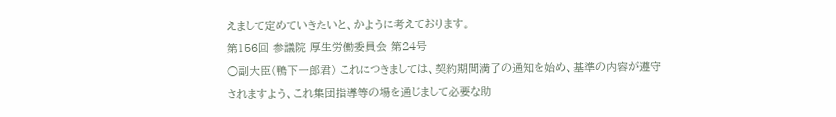えまして定めていきたいと、かように考えております。
第156回 参議院 厚生労働委員会 第24号
○副大臣(鴨下一郎君) これにつきましては、契約期間満了の通知を始め、基準の内容が遵守されますよう、これ集団指導等の場を通じまして必要な助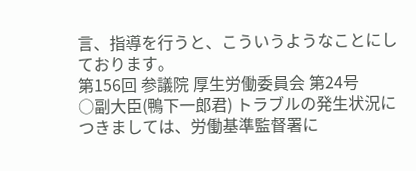言、指導を行うと、こういうようなことにしております。
第156回 参議院 厚生労働委員会 第24号
○副大臣(鴨下一郎君) トラブルの発生状況につきましては、労働基準監督署に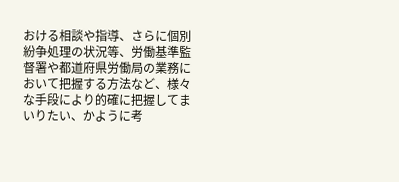おける相談や指導、さらに個別紛争処理の状況等、労働基準監督署や都道府県労働局の業務において把握する方法など、様々な手段により的確に把握してまいりたい、かように考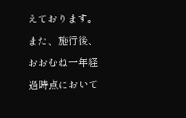えております。 また、施行後、おおむね一年経過時点において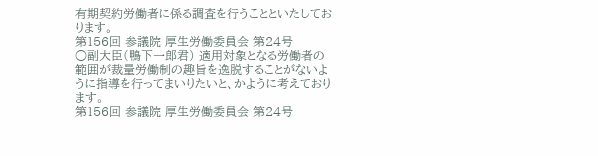有期契約労働者に係る調査を行うことといたしております。
第156回 参議院 厚生労働委員会 第24号
○副大臣(鴨下一郎君) 適用対象となる労働者の範囲が裁量労働制の趣旨を逸脱することがないように指導を行ってまいりたいと、かように考えております。
第156回 参議院 厚生労働委員会 第24号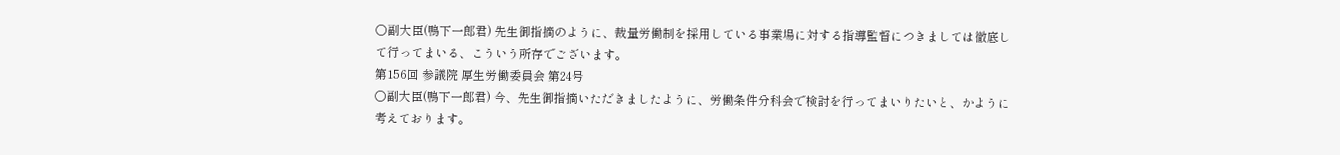○副大臣(鴨下一郎君) 先生御指摘のように、裁量労働制を採用している事業場に対する指導監督につきましては徹底して行ってまいる、こういう所存でございます。
第156回 参議院 厚生労働委員会 第24号
○副大臣(鴨下一郎君) 今、先生御指摘いただきましたように、労働条件分科会で検討を行ってまいりたいと、かように考えております。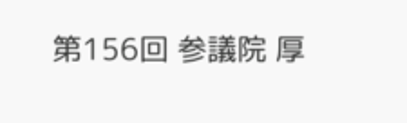第156回 参議院 厚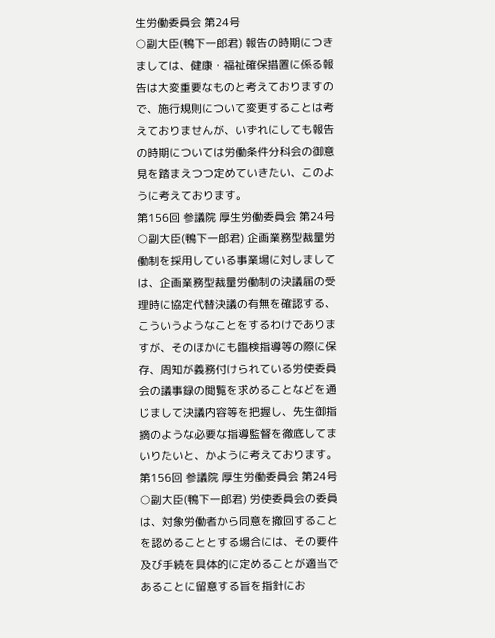生労働委員会 第24号
○副大臣(鴨下一郎君) 報告の時期につきましては、健康・福祉確保措置に係る報告は大変重要なものと考えておりますので、施行規則について変更することは考えておりませんが、いずれにしても報告の時期については労働条件分科会の御意見を踏まえつつ定めていきたい、このように考えております。
第156回 参議院 厚生労働委員会 第24号
○副大臣(鴨下一郎君) 企画業務型裁量労働制を採用している事業場に対しましては、企画業務型裁量労働制の決議届の受理時に協定代替決議の有無を確認する、こういうようなことをするわけでありますが、そのほかにも臨検指導等の際に保存、周知が義務付けられている労使委員会の議事録の閲覧を求めることなどを通じまして決議内容等を把握し、先生御指摘のような必要な指導監督を徹底してまいりたいと、かように考えております。
第156回 参議院 厚生労働委員会 第24号
○副大臣(鴨下一郎君) 労使委員会の委員は、対象労働者から同意を撤回することを認めることとする場合には、その要件及び手続を具体的に定めることが適当であることに留意する旨を指針にお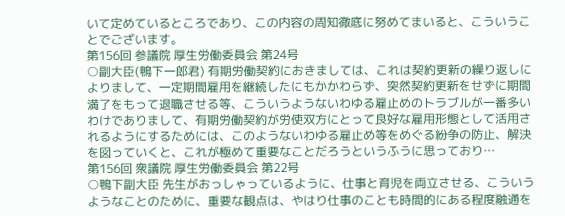いて定めているところであり、この内容の周知徹底に努めてまいると、こういうことでございます。
第156回 参議院 厚生労働委員会 第24号
○副大臣(鴨下一郎君) 有期労働契約におきましては、これは契約更新の繰り返しによりまして、一定期間雇用を継続したにもかかわらず、突然契約更新をせずに期間満了をもって退職させる等、こういうようないわゆる雇止めのトラブルが一番多いわけでありまして、有期労働契約が労使双方にとって良好な雇用形態として活用されるようにするためには、このようないわゆる雇止め等をめぐる紛争の防止、解決を図っていくと、これが極めて重要なことだろうというふうに思っており…
第156回 衆議院 厚生労働委員会 第22号
○鴨下副大臣 先生がおっしゃっているように、仕事と育児を両立させる、こういうようなことのために、重要な観点は、やはり仕事のことも時間的にある程度融通を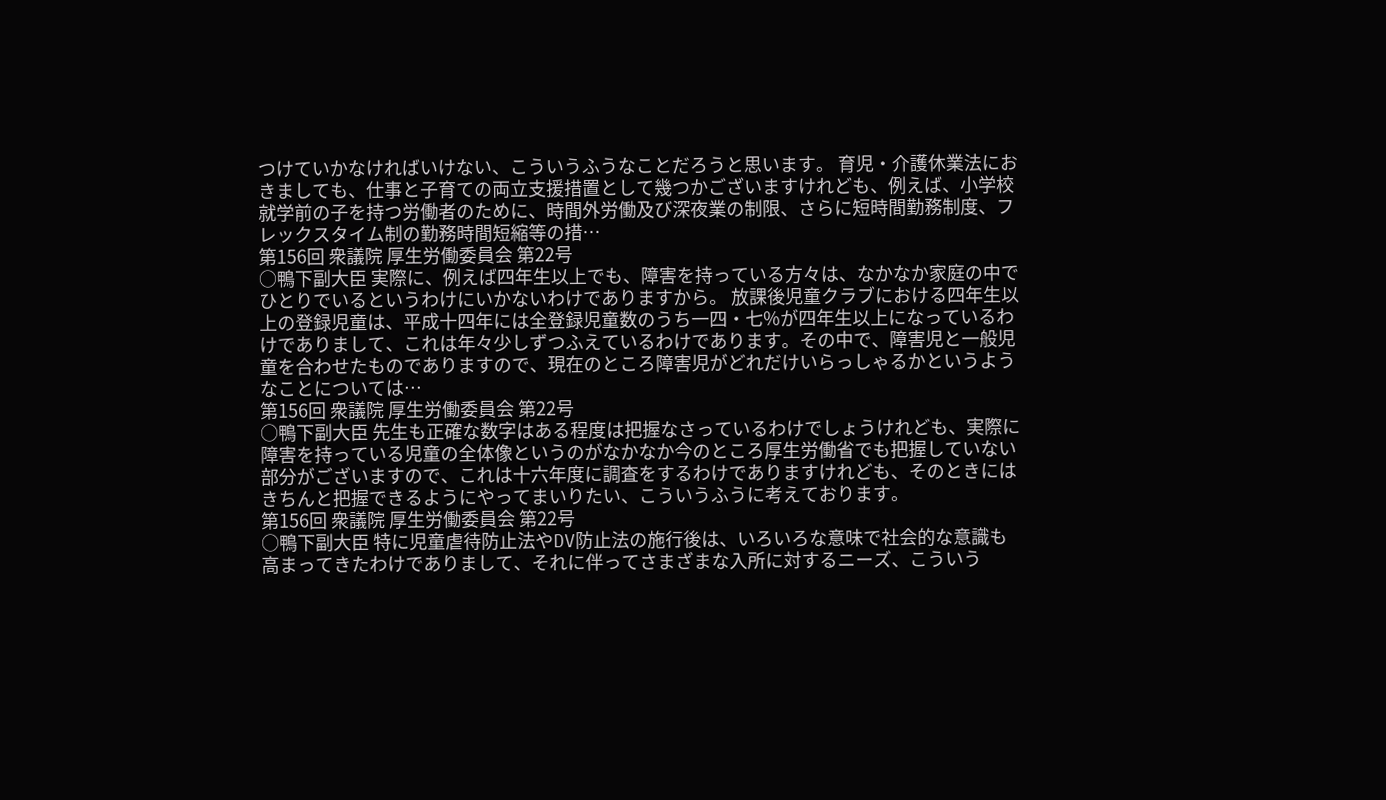つけていかなければいけない、こういうふうなことだろうと思います。 育児・介護休業法におきましても、仕事と子育ての両立支援措置として幾つかございますけれども、例えば、小学校就学前の子を持つ労働者のために、時間外労働及び深夜業の制限、さらに短時間勤務制度、フレックスタイム制の勤務時間短縮等の措…
第156回 衆議院 厚生労働委員会 第22号
○鴨下副大臣 実際に、例えば四年生以上でも、障害を持っている方々は、なかなか家庭の中でひとりでいるというわけにいかないわけでありますから。 放課後児童クラブにおける四年生以上の登録児童は、平成十四年には全登録児童数のうち一四・七%が四年生以上になっているわけでありまして、これは年々少しずつふえているわけであります。その中で、障害児と一般児童を合わせたものでありますので、現在のところ障害児がどれだけいらっしゃるかというようなことについては…
第156回 衆議院 厚生労働委員会 第22号
○鴨下副大臣 先生も正確な数字はある程度は把握なさっているわけでしょうけれども、実際に障害を持っている児童の全体像というのがなかなか今のところ厚生労働省でも把握していない部分がございますので、これは十六年度に調査をするわけでありますけれども、そのときにはきちんと把握できるようにやってまいりたい、こういうふうに考えております。
第156回 衆議院 厚生労働委員会 第22号
○鴨下副大臣 特に児童虐待防止法やDV防止法の施行後は、いろいろな意味で社会的な意識も高まってきたわけでありまして、それに伴ってさまざまな入所に対するニーズ、こういう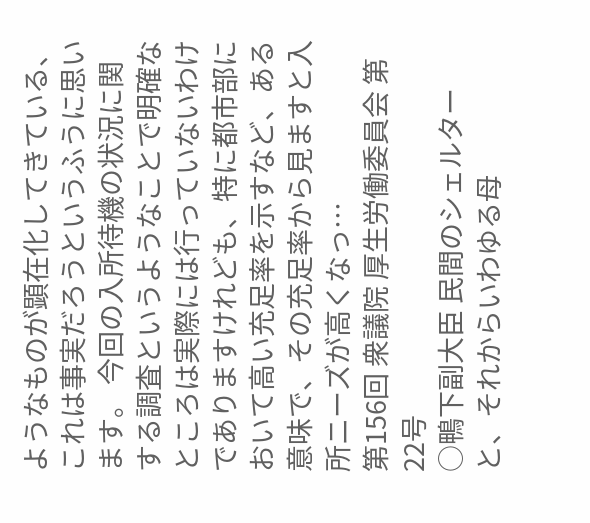ようなものが顕在化してきている、これは事実だろうというふうに思います。 今回の入所待機の状況に関する調査というようなことで明確なところは実際には行っていないわけでありますけれども、特に都市部において高い充足率を示すなど、ある意味で、その充足率から見ますと入所ニーズが高くなっ…
第156回 衆議院 厚生労働委員会 第22号
○鴨下副大臣 民間のシェルターと、それからいわゆる母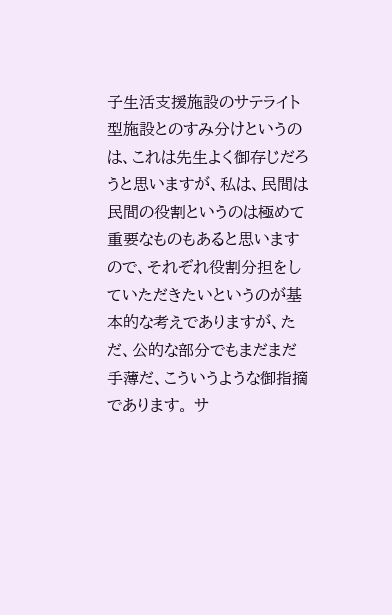子生活支援施設のサテライト型施設とのすみ分けというのは、これは先生よく御存じだろうと思いますが、私は、民間は民間の役割というのは極めて重要なものもあると思いますので、それぞれ役割分担をしていただきたいというのが基本的な考えでありますが、ただ、公的な部分でもまだまだ手薄だ、こういうような御指摘であります。 サ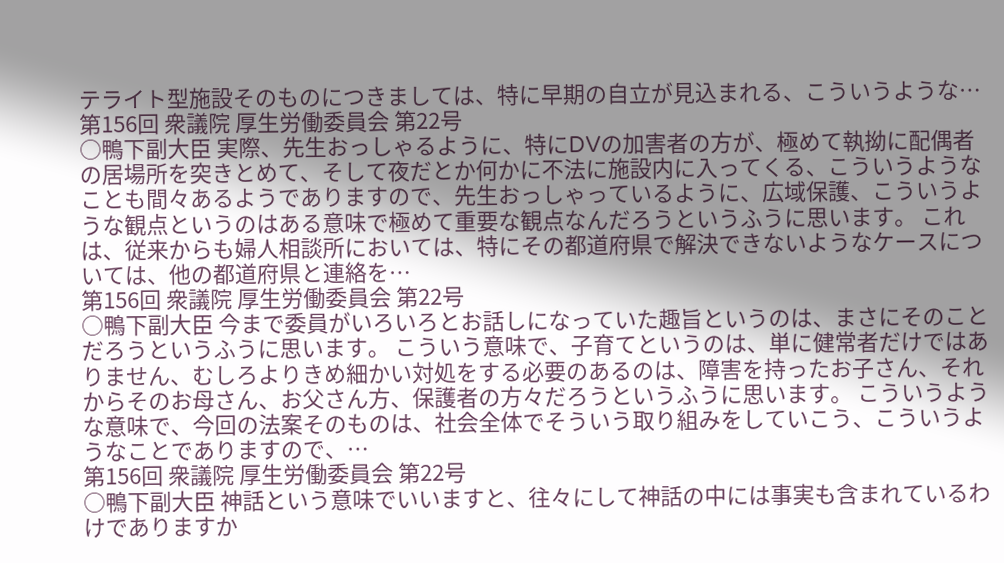テライト型施設そのものにつきましては、特に早期の自立が見込まれる、こういうような…
第156回 衆議院 厚生労働委員会 第22号
○鴨下副大臣 実際、先生おっしゃるように、特にDVの加害者の方が、極めて執拗に配偶者の居場所を突きとめて、そして夜だとか何かに不法に施設内に入ってくる、こういうようなことも間々あるようでありますので、先生おっしゃっているように、広域保護、こういうような観点というのはある意味で極めて重要な観点なんだろうというふうに思います。 これは、従来からも婦人相談所においては、特にその都道府県で解決できないようなケースについては、他の都道府県と連絡を…
第156回 衆議院 厚生労働委員会 第22号
○鴨下副大臣 今まで委員がいろいろとお話しになっていた趣旨というのは、まさにそのことだろうというふうに思います。 こういう意味で、子育てというのは、単に健常者だけではありません、むしろよりきめ細かい対処をする必要のあるのは、障害を持ったお子さん、それからそのお母さん、お父さん方、保護者の方々だろうというふうに思います。 こういうような意味で、今回の法案そのものは、社会全体でそういう取り組みをしていこう、こういうようなことでありますので、…
第156回 衆議院 厚生労働委員会 第22号
○鴨下副大臣 神話という意味でいいますと、往々にして神話の中には事実も含まれているわけでありますか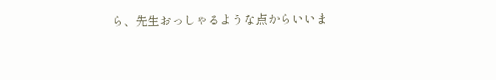ら、先生おっしゃるような点からいいま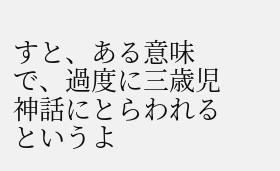すと、ある意味で、過度に三歳児神話にとらわれるというよ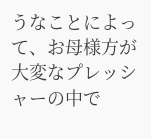うなことによって、お母様方が大変なプレッシャーの中で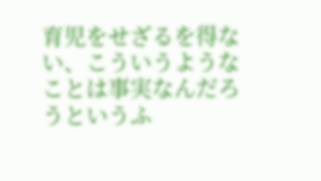育児をせざるを得ない、こういうようなことは事実なんだろうというふ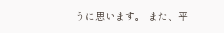うに思います。 また、平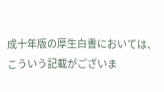成十年版の厚生白書においては、こういう記載がございま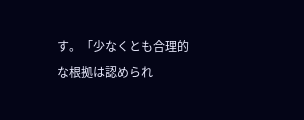す。「少なくとも合理的な根拠は認められ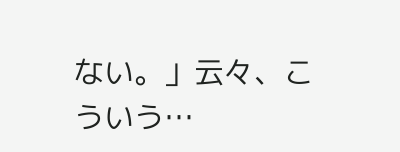ない。」云々、こういう…